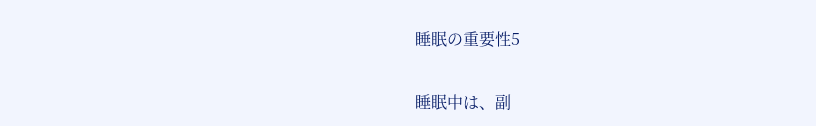睡眠の重要性5

睡眠中は、副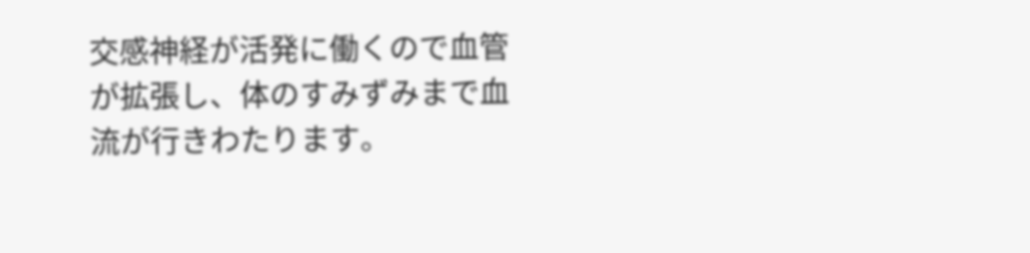交感神経が活発に働くので血管が拡張し、体のすみずみまで血流が行きわたります。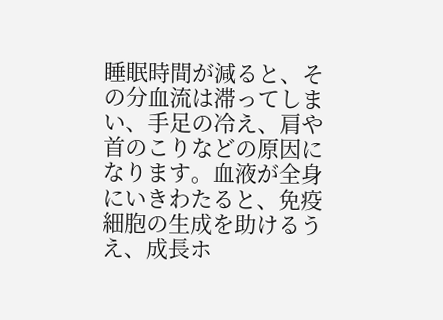睡眠時間が減ると、その分血流は滞ってしまい、手足の冷え、肩や首のこりなどの原因になります。血液が全身にいきわたると、免疫細胞の生成を助けるうえ、成長ホ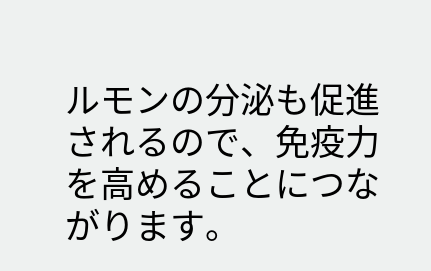ルモンの分泌も促進されるので、免疫力を高めることにつながります。